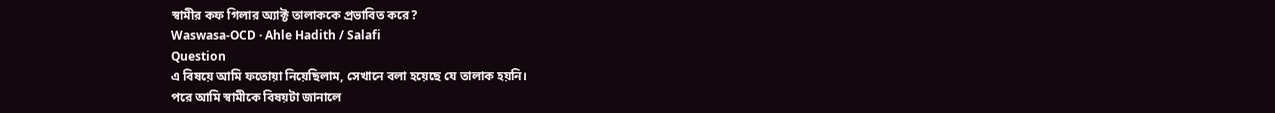স্বামীর কফ গিলার অ্যাক্ট তালাককে প্রভাবিত করে?
Waswasa-OCD · Ahle Hadith / Salafi
Question
এ বিষয়ে আমি ফতোয়া নিয়েছিলাম, সেখানে বলা হয়েছে যে তালাক হয়নি।
পরে আমি স্বামীকে বিষয়টা জানালে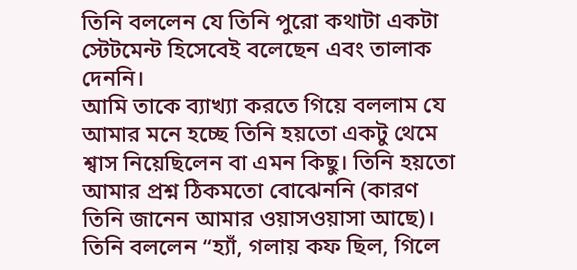তিনি বললেন যে তিনি পুরো কথাটা একটা স্টেটমেন্ট হিসেবেই বলেছেন এবং তালাক দেননি।
আমি তাকে ব্যাখ্যা করতে গিয়ে বললাম যে আমার মনে হচ্ছে তিনি হয়তো একটু থেমে শ্বাস নিয়েছিলেন বা এমন কিছু। তিনি হয়তো আমার প্রশ্ন ঠিকমতো বোঝেননি (কারণ তিনি জানেন আমার ওয়াসওয়াসা আছে)। তিনি বললেন “হ্যাঁ, গলায় কফ ছিল, গিলে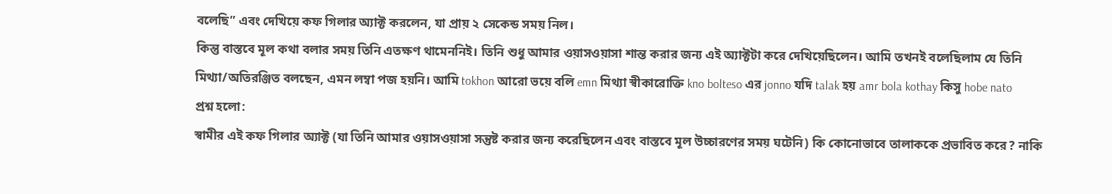বলেছি” এবং দেখিয়ে কফ গিলার অ্যাক্ট করলেন, যা প্রায় ২ সেকেন্ড সময় নিল।
কিন্তু বাস্তবে মূল কথা বলার সময় তিনি এতক্ষণ থামেননিই। তিনি শুধু আমার ওয়াসওয়াসা শান্ত করার জন্য এই অ্যাক্টটা করে দেখিয়েছিলেন। আমি তখনই বলেছিলাম যে তিনি মিথ্যা/অতিরঞ্জিত বলছেন, এমন লম্বা পজ হয়নি। আমি tokhon আরো ভয়ে বলি emn মিথ্যা স্বীকারোক্তি kno bolteso এর jonno যদি talak হয় amr bola kothay কিসু hobe nato
প্রশ্ন হলো:
স্বামীর এই কফ গিলার অ্যাক্ট (যা তিনি আমার ওয়াসওয়াসা সন্তুষ্ট করার জন্য করেছিলেন এবং বাস্তবে মূল উচ্চারণের সময় ঘটেনি) কি কোনোভাবে তালাককে প্রভাবিত করে? নাকি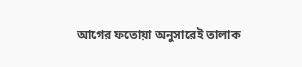আগের ফতোয়া অনুসারেই তালাক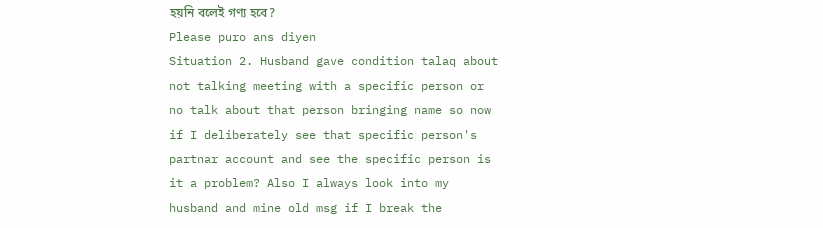হয়নি বলেই গণ্য হবে?
Please puro ans diyen
Situation 2. Husband gave condition talaq about not talking meeting with a specific person or no talk about that person bringing name so now if I deliberately see that specific person's partnar account and see the specific person is it a problem? Also I always look into my husband and mine old msg if I break the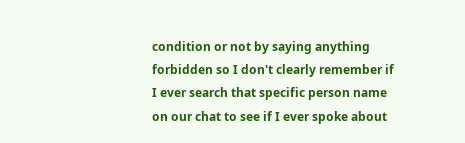condition or not by saying anything forbidden so I don't clearly remember if I ever search that specific person name on our chat to see if I ever spoke about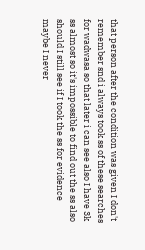that person after the condition was given I don't remember snd i always took ss of these searches for wadwasa so that later i can see also I have 3k ss almost so it's impossible to find out the ss also should I still see if I took the ss for evidence maybe I never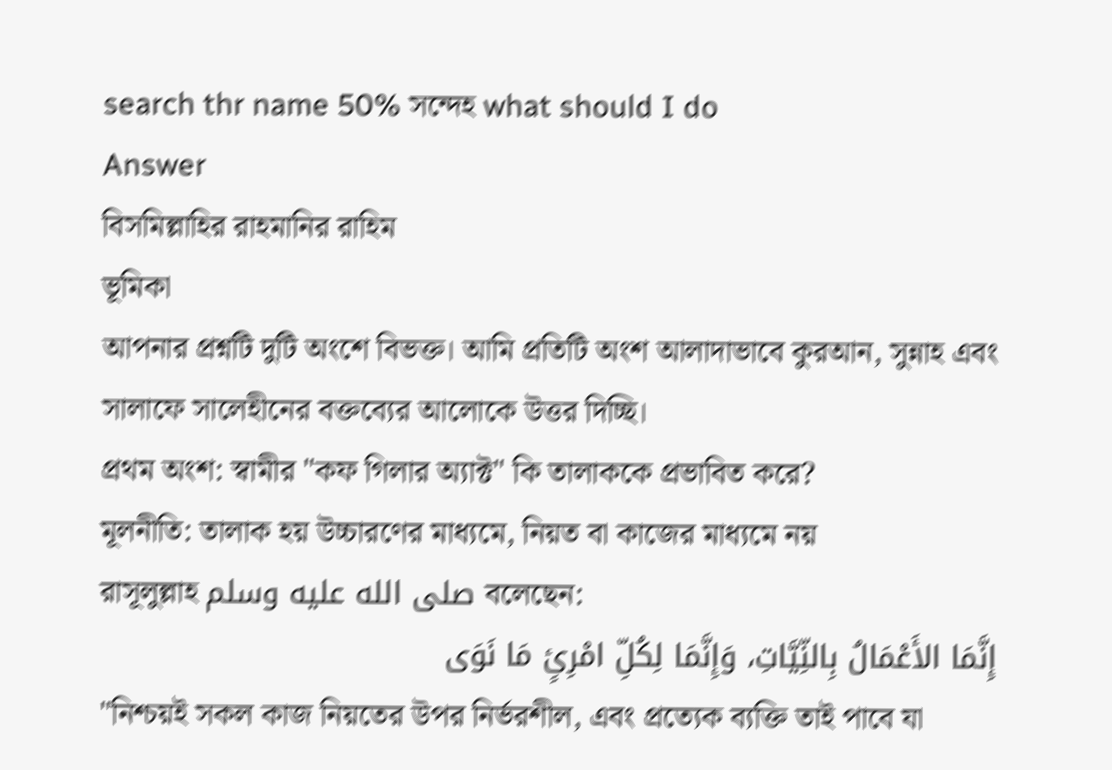search thr name 50% সন্দেহ what should I do
Answer
বিসমিল্লাহির রাহমানির রাহিম
ভূমিকা
আপনার প্রশ্নটি দুটি অংশে বিভক্ত। আমি প্রতিটি অংশ আলাদাভাবে কুরআন, সুন্নাহ এবং সালাফে সালেহীনের বক্তব্যের আলোকে উত্তর দিচ্ছি।
প্রথম অংশ: স্বামীর "কফ গিলার অ্যাক্ট" কি তালাককে প্রভাবিত করে?
মূলনীতি: তালাক হয় উচ্চারণের মাধ্যমে, নিয়ত বা কাজের মাধ্যমে নয়
রাসূলুল্লাহ صلى الله عليه وسلم বলেছেন:
إِنَّمَا الأَعْمَالُ بِالنِّيَّاتِ، وَإِنَّمَا لِكُلِّ امْرِئٍ مَا نَوَى
"নিশ্চয়ই সকল কাজ নিয়তের উপর নির্ভরশীল, এবং প্রত্যেক ব্যক্তি তাই পাবে যা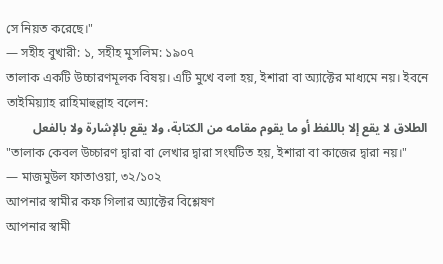সে নিয়ত করেছে।"
— সহীহ বুখারী: ১, সহীহ মুসলিম: ১৯০৭
তালাক একটি উচ্চারণমূলক বিষয়। এটি মুখে বলা হয়, ইশারা বা অ্যাক্টের মাধ্যমে নয়। ইবনে তাইমিয়্যাহ রাহিমাহুল্লাহ বলেন:
الطلاق لا يقع إلا باللفظ أو ما يقوم مقامه من الكتابة، ولا يقع بالإشارة ولا بالفعل
"তালাক কেবল উচ্চারণ দ্বারা বা লেখার দ্বারা সংঘটিত হয়, ইশারা বা কাজের দ্বারা নয়।"
— মাজমুউল ফাতাওয়া, ৩২/১০২
আপনার স্বামীর কফ গিলার অ্যাক্টের বিশ্লেষণ
আপনার স্বামী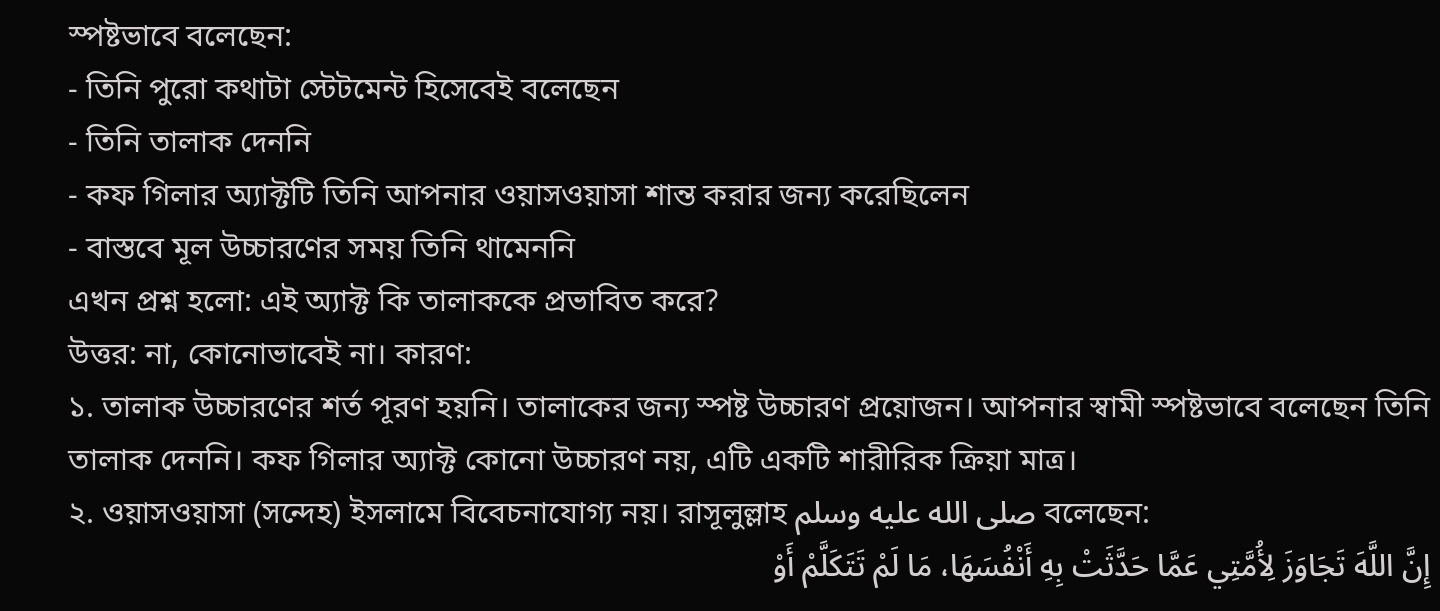স্পষ্টভাবে বলেছেন:
- তিনি পুরো কথাটা স্টেটমেন্ট হিসেবেই বলেছেন
- তিনি তালাক দেননি
- কফ গিলার অ্যাক্টটি তিনি আপনার ওয়াসওয়াসা শান্ত করার জন্য করেছিলেন
- বাস্তবে মূল উচ্চারণের সময় তিনি থামেননি
এখন প্রশ্ন হলো: এই অ্যাক্ট কি তালাককে প্রভাবিত করে?
উত্তর: না, কোনোভাবেই না। কারণ:
১. তালাক উচ্চারণের শর্ত পূরণ হয়নি। তালাকের জন্য স্পষ্ট উচ্চারণ প্রয়োজন। আপনার স্বামী স্পষ্টভাবে বলেছেন তিনি তালাক দেননি। কফ গিলার অ্যাক্ট কোনো উচ্চারণ নয়, এটি একটি শারীরিক ক্রিয়া মাত্র।
২. ওয়াসওয়াসা (সন্দেহ) ইসলামে বিবেচনাযোগ্য নয়। রাসূলুল্লাহ صلى الله عليه وسلم বলেছেন:
إِنَّ اللَّهَ تَجَاوَزَ لِأُمَّتِي عَمَّا حَدَّثَتْ بِهِ أَنْفُسَهَا، مَا لَمْ تَتَكَلَّمْ أَوْ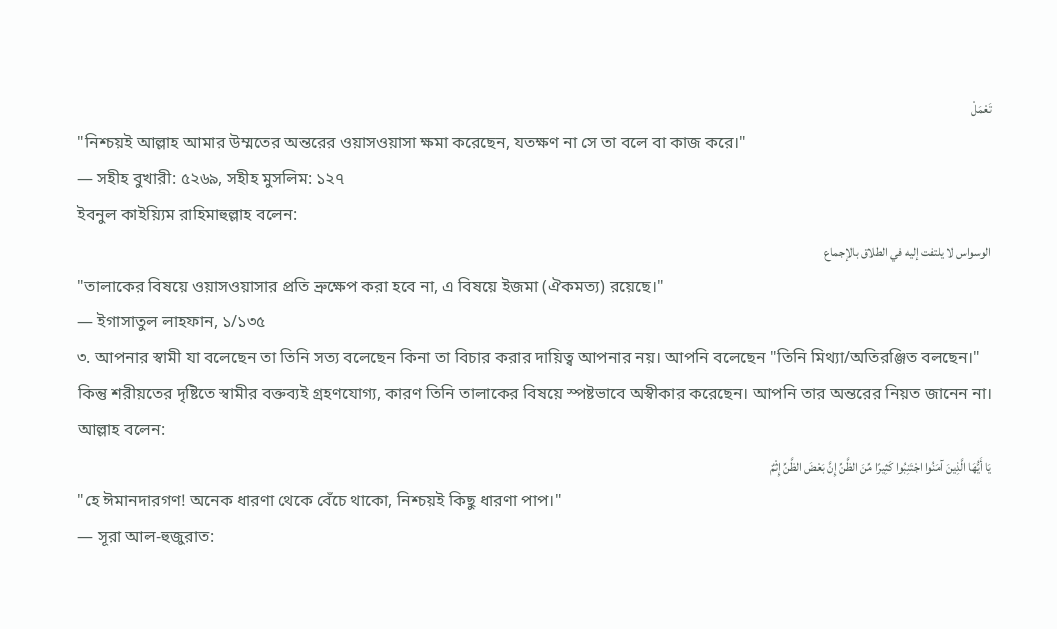تَعْمَلْ
"নিশ্চয়ই আল্লাহ আমার উম্মতের অন্তরের ওয়াসওয়াসা ক্ষমা করেছেন, যতক্ষণ না সে তা বলে বা কাজ করে।"
— সহীহ বুখারী: ৫২৬৯, সহীহ মুসলিম: ১২৭
ইবনুল কাইয়্যিম রাহিমাহুল্লাহ বলেন:
الوسواس لا يلتفت إليه في الطلاق بالإجماع
"তালাকের বিষয়ে ওয়াসওয়াসার প্রতি ভ্রুক্ষেপ করা হবে না, এ বিষয়ে ইজমা (ঐকমত্য) রয়েছে।"
— ইগাসাতুল লাহফান, ১/১৩৫
৩. আপনার স্বামী যা বলেছেন তা তিনি সত্য বলেছেন কিনা তা বিচার করার দায়িত্ব আপনার নয়। আপনি বলেছেন "তিনি মিথ্যা/অতিরঞ্জিত বলছেন।" কিন্তু শরীয়তের দৃষ্টিতে স্বামীর বক্তব্যই গ্রহণযোগ্য, কারণ তিনি তালাকের বিষয়ে স্পষ্টভাবে অস্বীকার করেছেন। আপনি তার অন্তরের নিয়ত জানেন না। আল্লাহ বলেন:
يَا أَيُّهَا الَّذِينَ آمَنُوا اجْتَنِبُوا كَثِيرًا مِّنَ الظَّنِّ إِنَّ بَعْضَ الظَّنِّ إِثْمٌ
"হে ঈমানদারগণ! অনেক ধারণা থেকে বেঁচে থাকো, নিশ্চয়ই কিছু ধারণা পাপ।"
— সূরা আল-হুজুরাত: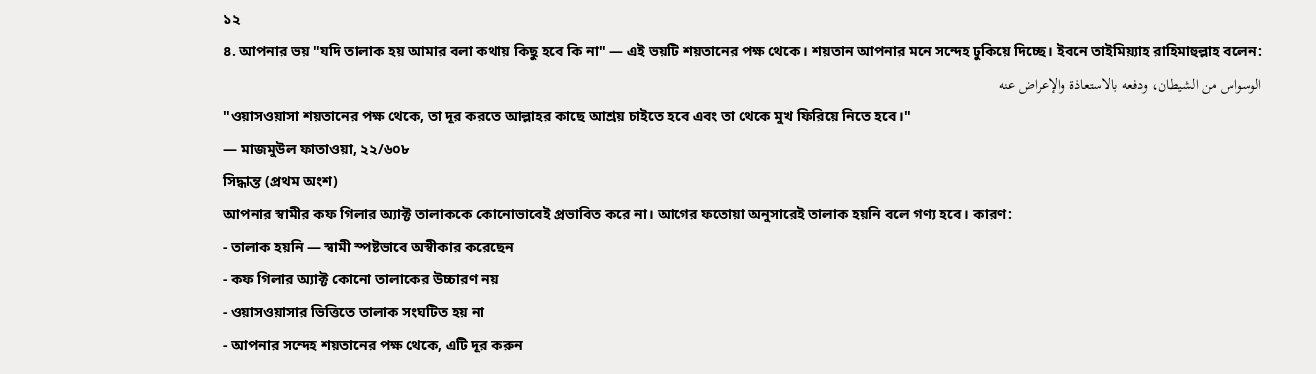১২
৪. আপনার ভয় "যদি তালাক হয় আমার বলা কথায় কিছু হবে কি না" — এই ভয়টি শয়তানের পক্ষ থেকে। শয়তান আপনার মনে সন্দেহ ঢুকিয়ে দিচ্ছে। ইবনে তাইমিয়্যাহ রাহিমাহুল্লাহ বলেন:
الوسواس من الشيطان، ودفعه بالاستعاذة والإعراض عنه
"ওয়াসওয়াসা শয়তানের পক্ষ থেকে, তা দূর করতে আল্লাহর কাছে আশ্রয় চাইতে হবে এবং তা থেকে মুখ ফিরিয়ে নিতে হবে।"
— মাজমুউল ফাতাওয়া, ২২/৬০৮
সিদ্ধান্ত (প্রথম অংশ)
আপনার স্বামীর কফ গিলার অ্যাক্ট তালাককে কোনোভাবেই প্রভাবিত করে না। আগের ফতোয়া অনুসারেই তালাক হয়নি বলে গণ্য হবে। কারণ:
- তালাক হয়নি — স্বামী স্পষ্টভাবে অস্বীকার করেছেন
- কফ গিলার অ্যাক্ট কোনো তালাকের উচ্চারণ নয়
- ওয়াসওয়াসার ভিত্তিতে তালাক সংঘটিত হয় না
- আপনার সন্দেহ শয়তানের পক্ষ থেকে, এটি দূর করুন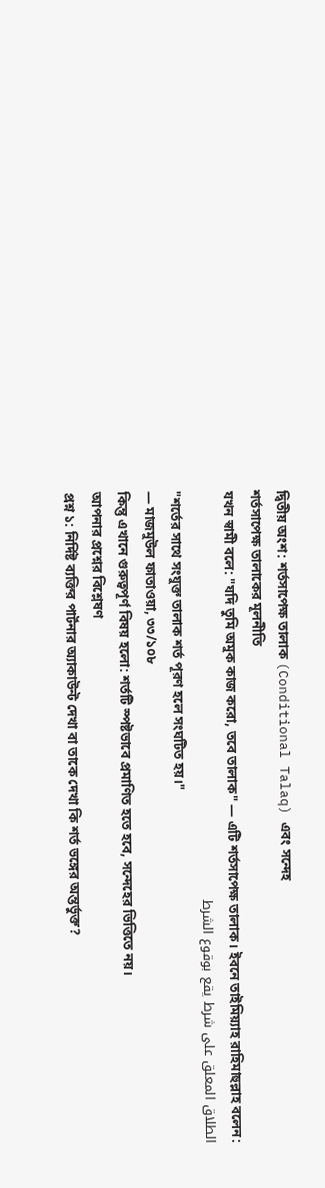দ্বিতীয় অংশ: শর্তসাপেক্ষ তালাক (Conditional Talaq) এবং সন্দেহ
শর্তসাপেক্ষ তালাকের মূলনীতি
যখন স্বামী বলে: "যদি তুমি অমুক কাজ করো, তবে তালাক" — এটি শর্তসাপেক্ষ তালাক। ইবনে তাইমিয়্যাহ রাহিমাহুল্লাহ বলেন:
الطلاق المعلق على شرط يقع بوقوع الشرط
"শর্তের সাথে সংযুক্ত তালাক শর্ত পূরণ হলে সংঘটিত হয়।"
— মাজমুউল ফাতাওয়া, ৩৩/১০৮
কিন্তু এখানে গুরুত্বপূর্ণ বিষয় হলো: শর্তটি স্পষ্টভাবে প্রমাণিত হতে হবে, সন্দেহের ভিত্তিতে নয়।
আপনার প্রশ্নের বিশ্লেষণ
প্রশ্ন ১: নির্দিষ্ট ব্যক্তির পার্টনার অ্যাকাউন্ট দেখা বা তাকে দেখা কি শর্ত ভঙ্গের অন্তর্ভুক্ত?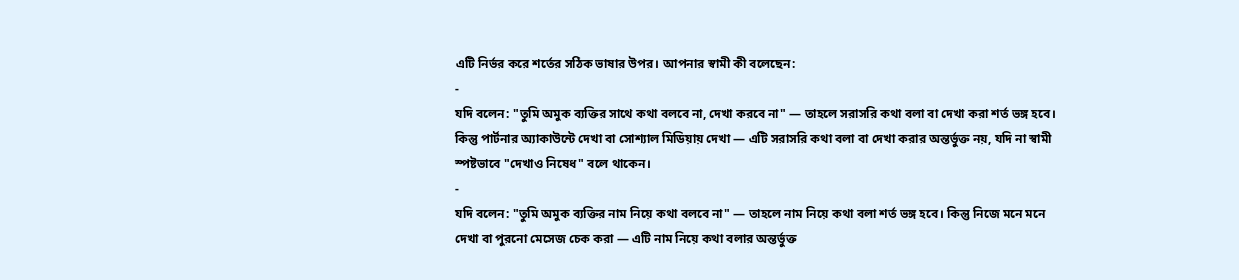এটি নির্ভর করে শর্তের সঠিক ভাষার উপর। আপনার স্বামী কী বলেছেন:
-
যদি বলেন: "তুমি অমুক ব্যক্তির সাথে কথা বলবে না, দেখা করবে না" — তাহলে সরাসরি কথা বলা বা দেখা করা শর্ত ভঙ্গ হবে। কিন্তু পার্টনার অ্যাকাউন্টে দেখা বা সোশ্যাল মিডিয়ায় দেখা — এটি সরাসরি কথা বলা বা দেখা করার অন্তর্ভুক্ত নয়, যদি না স্বামী স্পষ্টভাবে "দেখাও নিষেধ" বলে থাকেন।
-
যদি বলেন: "তুমি অমুক ব্যক্তির নাম নিয়ে কথা বলবে না" — তাহলে নাম নিয়ে কথা বলা শর্ত ভঙ্গ হবে। কিন্তু নিজে মনে মনে দেখা বা পুরনো মেসেজ চেক করা — এটি নাম নিয়ে কথা বলার অন্তর্ভুক্ত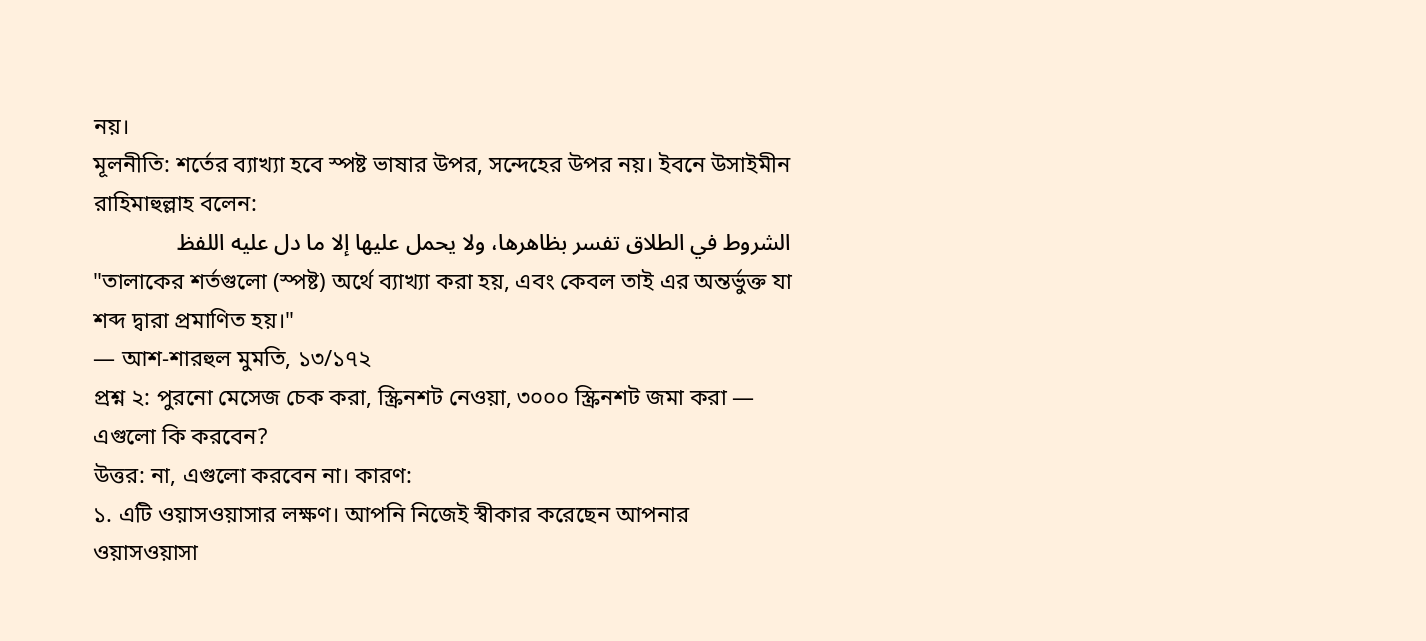নয়।
মূলনীতি: শর্তের ব্যাখ্যা হবে স্পষ্ট ভাষার উপর, সন্দেহের উপর নয়। ইবনে উসাইমীন রাহিমাহুল্লাহ বলেন:
الشروط في الطلاق تفسر بظاهرها، ولا يحمل عليها إلا ما دل عليه اللفظ
"তালাকের শর্তগুলো (স্পষ্ট) অর্থে ব্যাখ্যা করা হয়, এবং কেবল তাই এর অন্তর্ভুক্ত যা শব্দ দ্বারা প্রমাণিত হয়।"
— আশ-শারহুল মুমতি, ১৩/১৭২
প্রশ্ন ২: পুরনো মেসেজ চেক করা, স্ক্রিনশট নেওয়া, ৩০০০ স্ক্রিনশট জমা করা — এগুলো কি করবেন?
উত্তর: না, এগুলো করবেন না। কারণ:
১. এটি ওয়াসওয়াসার লক্ষণ। আপনি নিজেই স্বীকার করেছেন আপনার ওয়াসওয়াসা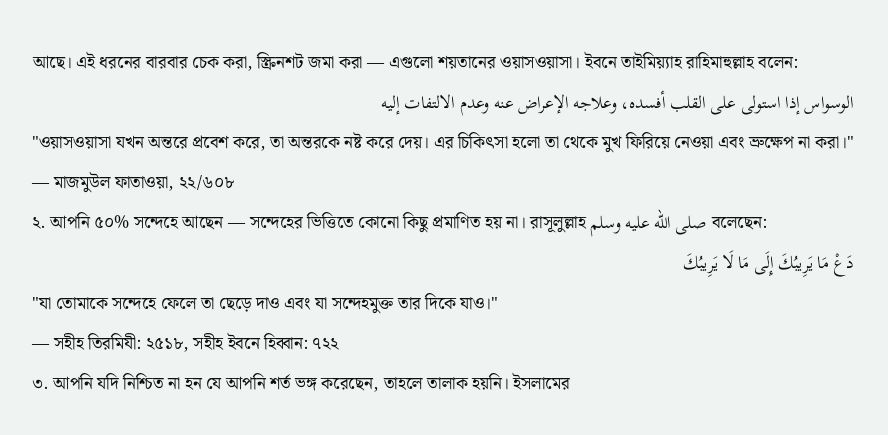আছে। এই ধরনের বারবার চেক করা, স্ক্রিনশট জমা করা — এগুলো শয়তানের ওয়াসওয়াসা। ইবনে তাইমিয়্যাহ রাহিমাহুল্লাহ বলেন:
الوسواس إذا استولى على القلب أفسده، وعلاجه الإعراض عنه وعدم الالتفات إليه
"ওয়াসওয়াসা যখন অন্তরে প্রবেশ করে, তা অন্তরকে নষ্ট করে দেয়। এর চিকিৎসা হলো তা থেকে মুখ ফিরিয়ে নেওয়া এবং ভ্রুক্ষেপ না করা।"
— মাজমুউল ফাতাওয়া, ২২/৬০৮
২. আপনি ৫০% সন্দেহে আছেন — সন্দেহের ভিত্তিতে কোনো কিছু প্রমাণিত হয় না। রাসূলুল্লাহ صلى الله عليه وسلم বলেছেন:
دَعْ مَا يَرِيبُكَ إِلَى مَا لَا يَرِيبُكَ
"যা তোমাকে সন্দেহে ফেলে তা ছেড়ে দাও এবং যা সন্দেহমুক্ত তার দিকে যাও।"
— সহীহ তিরমিযী: ২৫১৮, সহীহ ইবনে হিব্বান: ৭২২
৩. আপনি যদি নিশ্চিত না হন যে আপনি শর্ত ভঙ্গ করেছেন, তাহলে তালাক হয়নি। ইসলামের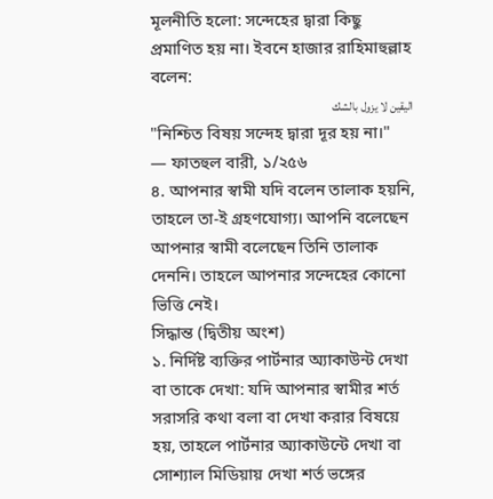মূলনীতি হলো: সন্দেহের দ্বারা কিছু প্রমাণিত হয় না। ইবনে হাজার রাহিমাহুল্লাহ বলেন:
اليقين لا يزول بالشك
"নিশ্চিত বিষয় সন্দেহ দ্বারা দূর হয় না।"
— ফাতহুল বারী, ১/২৫৬
৪. আপনার স্বামী যদি বলেন তালাক হয়নি, তাহলে তা-ই গ্রহণযোগ্য। আপনি বলেছেন আপনার স্বামী বলেছেন তিনি তালাক দেননি। তাহলে আপনার সন্দেহের কোনো ভিত্তি নেই।
সিদ্ধান্ত (দ্বিতীয় অংশ)
১. নির্দিষ্ট ব্যক্তির পার্টনার অ্যাকাউন্ট দেখা বা তাকে দেখা: যদি আপনার স্বামীর শর্ত সরাসরি কথা বলা বা দেখা করার বিষয়ে হয়, তাহলে পার্টনার অ্যাকাউন্টে দেখা বা সোশ্যাল মিডিয়ায় দেখা শর্ত ভঙ্গের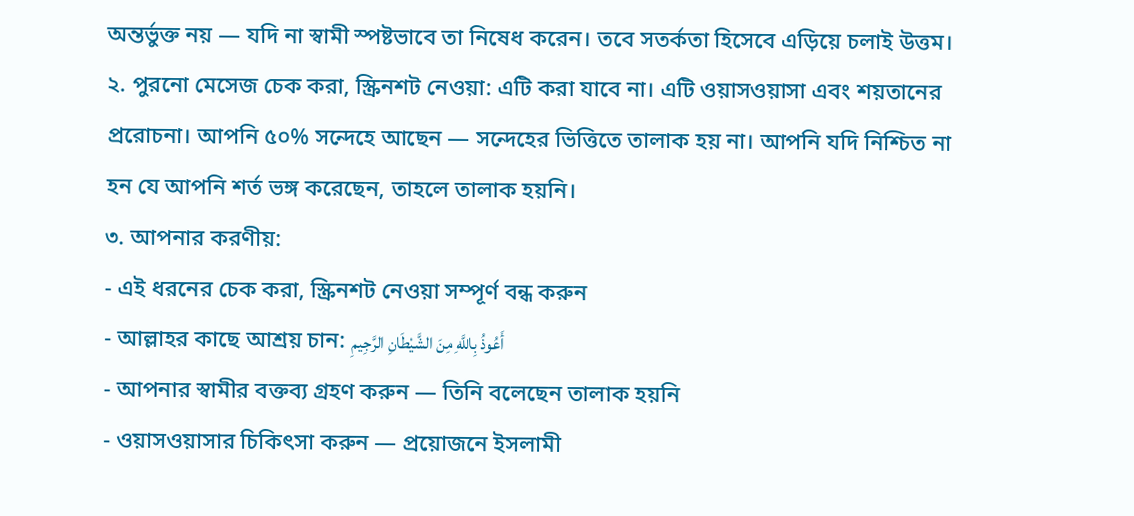অন্তর্ভুক্ত নয় — যদি না স্বামী স্পষ্টভাবে তা নিষেধ করেন। তবে সতর্কতা হিসেবে এড়িয়ে চলাই উত্তম।
২. পুরনো মেসেজ চেক করা, স্ক্রিনশট নেওয়া: এটি করা যাবে না। এটি ওয়াসওয়াসা এবং শয়তানের প্ররোচনা। আপনি ৫০% সন্দেহে আছেন — সন্দেহের ভিত্তিতে তালাক হয় না। আপনি যদি নিশ্চিত না হন যে আপনি শর্ত ভঙ্গ করেছেন, তাহলে তালাক হয়নি।
৩. আপনার করণীয়:
- এই ধরনের চেক করা, স্ক্রিনশট নেওয়া সম্পূর্ণ বন্ধ করুন
- আল্লাহর কাছে আশ্রয় চান: أَعُوذُ بِاللَّهِ مِنَ الشَّيْطَانِ الرَّجِيمِ
- আপনার স্বামীর বক্তব্য গ্রহণ করুন — তিনি বলেছেন তালাক হয়নি
- ওয়াসওয়াসার চিকিৎসা করুন — প্রয়োজনে ইসলামী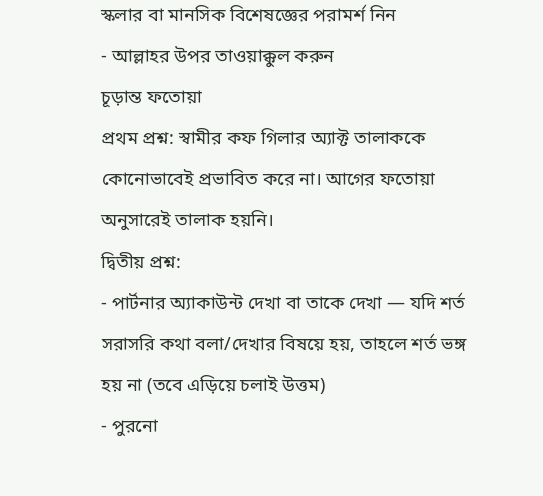স্কলার বা মানসিক বিশেষজ্ঞের পরামর্শ নিন
- আল্লাহর উপর তাওয়াক্কুল করুন
চূড়ান্ত ফতোয়া
প্রথম প্রশ্ন: স্বামীর কফ গিলার অ্যাক্ট তালাককে কোনোভাবেই প্রভাবিত করে না। আগের ফতোয়া অনুসারেই তালাক হয়নি।
দ্বিতীয় প্রশ্ন:
- পার্টনার অ্যাকাউন্ট দেখা বা তাকে দেখা — যদি শর্ত সরাসরি কথা বলা/দেখার বিষয়ে হয়, তাহলে শর্ত ভঙ্গ হয় না (তবে এড়িয়ে চলাই উত্তম)
- পুরনো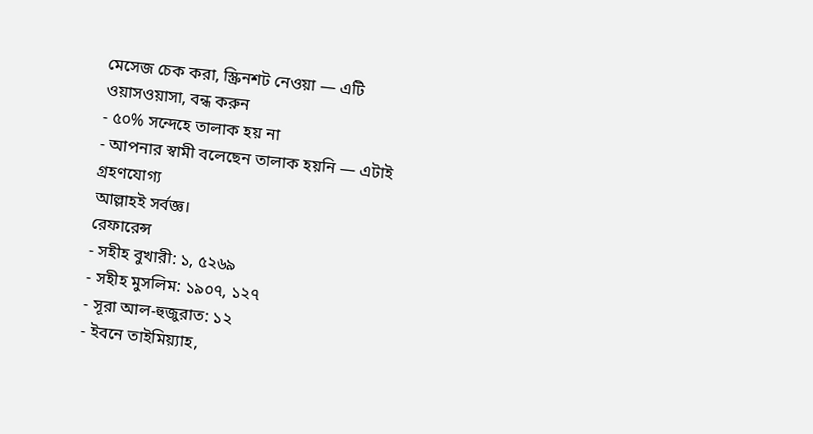মেসেজ চেক করা, স্ক্রিনশট নেওয়া — এটি ওয়াসওয়াসা, বন্ধ করুন
- ৫০% সন্দেহে তালাক হয় না
- আপনার স্বামী বলেছেন তালাক হয়নি — এটাই গ্রহণযোগ্য
আল্লাহই সর্বজ্ঞ।
রেফারেন্স
- সহীহ বুখারী: ১, ৫২৬৯
- সহীহ মুসলিম: ১৯০৭, ১২৭
- সূরা আল-হুজুরাত: ১২
- ইবনে তাইমিয়্যাহ,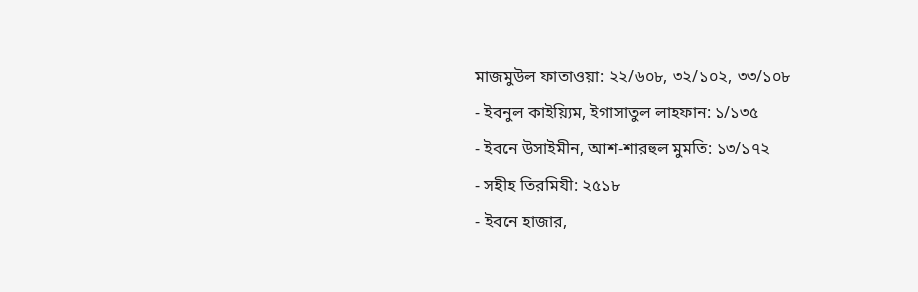মাজমুউল ফাতাওয়া: ২২/৬০৮, ৩২/১০২, ৩৩/১০৮
- ইবনুল কাইয়্যিম, ইগাসাতুল লাহফান: ১/১৩৫
- ইবনে উসাইমীন, আশ-শারহুল মুমতি: ১৩/১৭২
- সহীহ তিরমিযী: ২৫১৮
- ইবনে হাজার,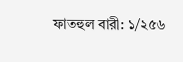ফাতহুল বারী: ১/২৫৬